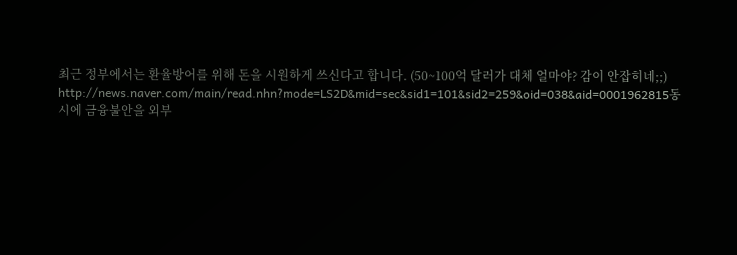최근 정부에서는 환율방어를 위해 돈을 시원하게 쓰신다고 합니다. (50~100억 달러가 대체 얼마야? 감이 안잡히네;;)
http://news.naver.com/main/read.nhn?mode=LS2D&mid=sec&sid1=101&sid2=259&oid=038&aid=0001962815동시에 금융불안을 외부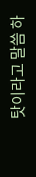탓이라고 말씀 하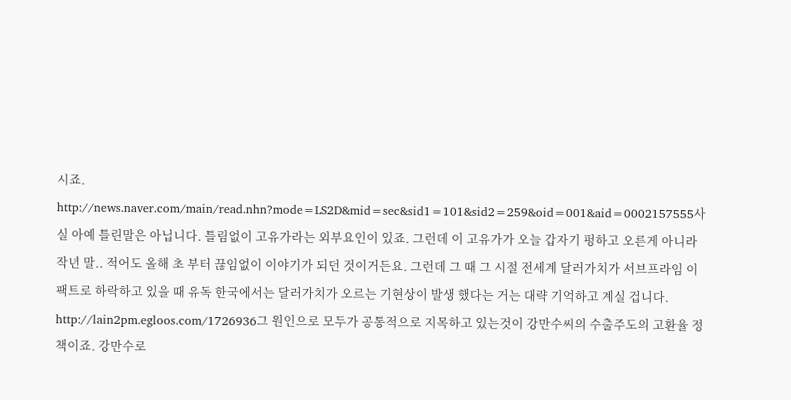시죠.
http://news.naver.com/main/read.nhn?mode=LS2D&mid=sec&sid1=101&sid2=259&oid=001&aid=0002157555사실 아예 틀린말은 아닙니다. 틀림없이 고유가라는 외부요인이 있죠. 그런데 이 고유가가 오늘 갑자기 펑하고 오른게 아니라 작년 말.. 적어도 올해 초 부터 끊임없이 이야기가 되던 것이거든요. 그런데 그 때 그 시절 전세계 달러가치가 서브프라임 이팩트로 하락하고 있을 때 유독 한국에서는 달러가치가 오르는 기현상이 발생 했다는 거는 대략 기억하고 계실 겁니다.
http://lain2pm.egloos.com/1726936그 원인으로 모두가 공통적으로 지목하고 있는것이 강만수씨의 수출주도의 고환율 정책이죠. 강만수로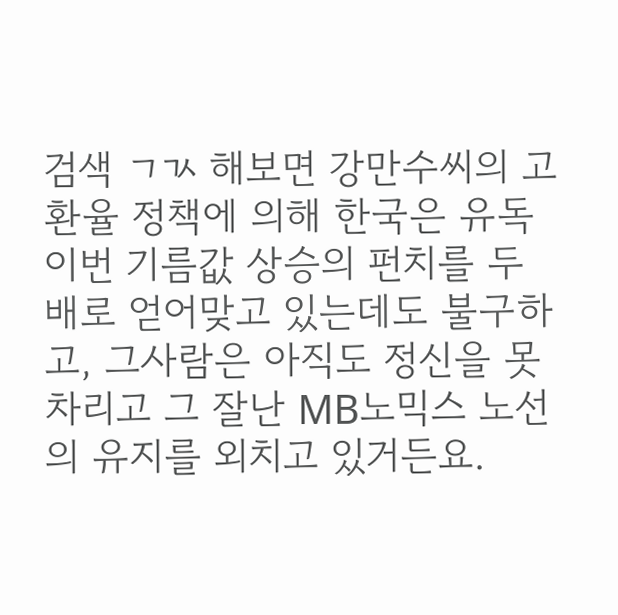검색 ㄱㄳ 해보면 강만수씨의 고환율 정책에 의해 한국은 유독 이번 기름값 상승의 펀치를 두배로 얻어맞고 있는데도 불구하고, 그사람은 아직도 정신을 못차리고 그 잘난 MB노믹스 노선의 유지를 외치고 있거든요.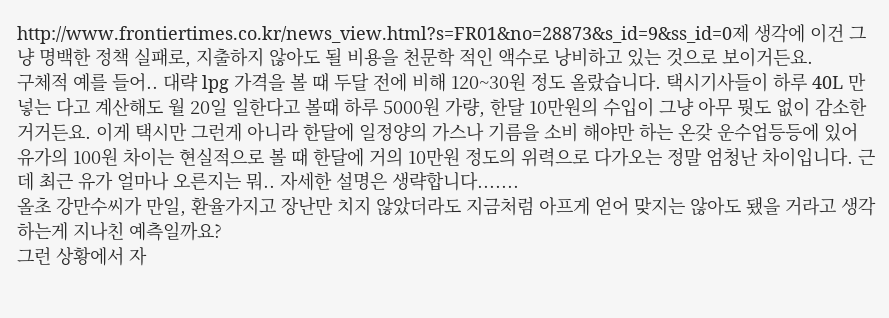http://www.frontiertimes.co.kr/news_view.html?s=FR01&no=28873&s_id=9&ss_id=0제 생각에 이건 그냥 명백한 정책 실패로, 지출하지 않아도 될 비용을 천문학 적인 액수로 낭비하고 있는 것으로 보이거든요.
구체적 예를 들어.. 대략 lpg 가격을 볼 때 두달 전에 비해 120~30원 정도 올랐습니다. 택시기사들이 하루 40L 만 넣는 다고 계산해도 월 20일 일한다고 볼때 하루 5000원 가량, 한달 10만원의 수입이 그냥 아무 뭣도 없이 감소한 거거든요. 이게 택시만 그런게 아니라 한달에 일정양의 가스나 기름을 소비 해야만 하는 온갖 운수업등등에 있어 유가의 100원 차이는 현실적으로 볼 때 한달에 거의 10만원 정도의 위력으로 다가오는 정말 엄청난 차이입니다. 근데 최근 유가 얼마나 오른지는 뭐.. 자세한 설명은 생략합니다.......
올초 강만수씨가 만일, 환율가지고 장난만 치지 않았더라도 지금처럼 아프게 얻어 맞지는 않아도 됐을 거라고 생각하는게 지나친 예측일까요?
그런 상황에서 자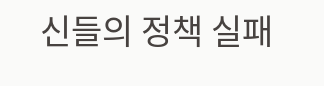신들의 정책 실패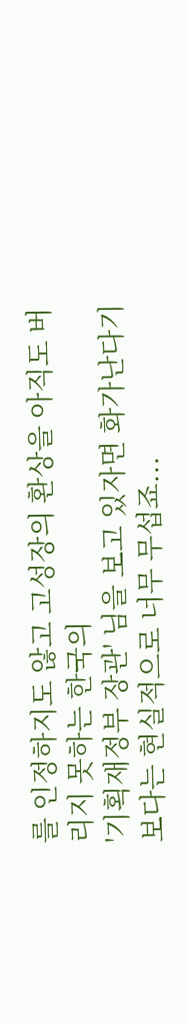를 인정하지도 않고 고성장의 환상을 아직도 버리지 못하는 한국의
'기획재정부 장관' 님을 보고 있자면 화가난다기 보다는 현실적으로 너무 무섭죠...